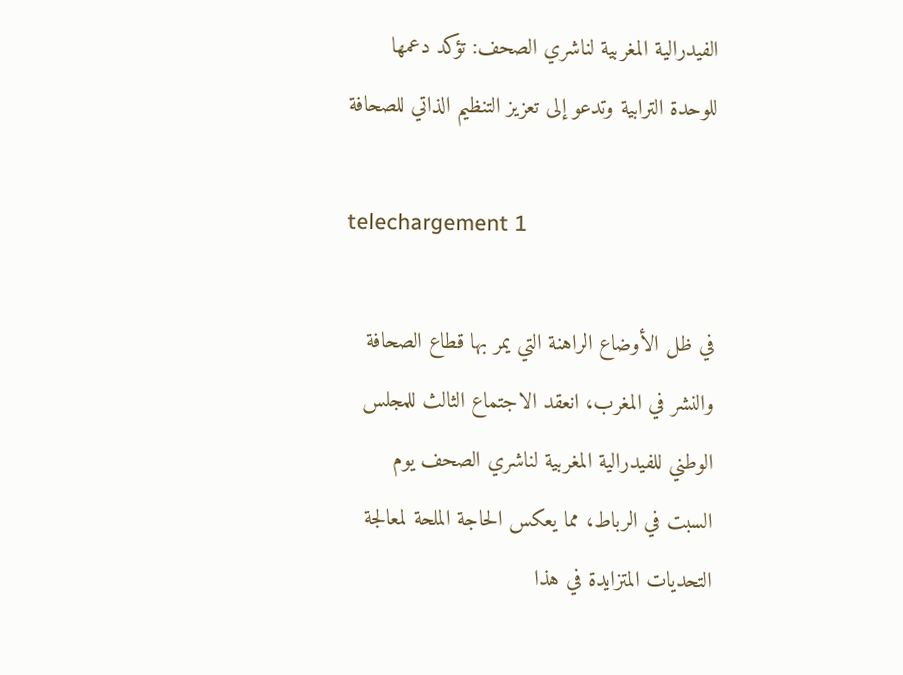الفيدرالية المغربية لناشري الصحف: تؤكد دعمها للوحدة الترابية وتدعو إلى تعزيز التنظيم الذاتي للصحافة

telechargement 1

في ظل الأوضاع الراهنة التي يمر بها قطاع الصحافة والنشر في المغرب، انعقد الاجتماع الثالث للمجلس الوطني للفيدرالية المغربية لناشري الصحف يوم السبت في الرباط، مما يعكس الحاجة الملحة لمعالجة التحديات المتزايدة في هذا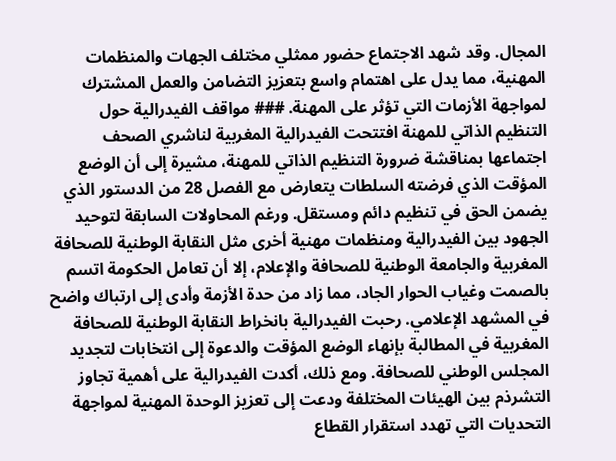المجال. وقد شهد الاجتماع حضور ممثلي مختلف الجهات والمنظمات المهنية، مما يدل على اهتمام واسع بتعزيز التضامن والعمل المشترك لمواجهة الأزمات التي تؤثر على المهنة. ### مواقف الفيدرالية حول التنظيم الذاتي للمهنة افتتحت الفيدرالية المغربية لناشري الصحف اجتماعها بمناقشة ضرورة التنظيم الذاتي للمهنة، مشيرة إلى أن الوضع المؤقت الذي فرضته السلطات يتعارض مع الفصل 28 من الدستور الذي يضمن الحق في تنظيم دائم ومستقل. ورغم المحاولات السابقة لتوحيد الجهود بين الفيدرالية ومنظمات مهنية أخرى مثل النقابة الوطنية للصحافة المغربية والجامعة الوطنية للصحافة والإعلام، إلا أن تعامل الحكومة اتسم بالصمت وغياب الحوار الجاد، مما زاد من حدة الأزمة وأدى إلى ارتباك واضح في المشهد الإعلامي. رحبت الفيدرالية بانخراط النقابة الوطنية للصحافة المغربية في المطالبة بإنهاء الوضع المؤقت والدعوة إلى انتخابات لتجديد المجلس الوطني للصحافة. ومع ذلك، أكدت الفيدرالية على أهمية تجاوز التشرذم بين الهيئات المختلفة ودعت إلى تعزيز الوحدة المهنية لمواجهة التحديات التي تهدد استقرار القطاع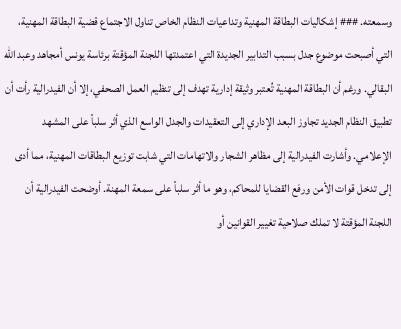وسمعته. ### إشكاليات البطاقة المهنية وتداعيات النظام الخاص تناول الاجتماع قضية البطاقة المهنية، التي أصبحت موضوع جدل بسبب التدابير الجديدة التي اعتمدتها اللجنة المؤقتة برئاسة يونس أمجاهد وعبد الله البقالي. ورغم أن البطاقة المهنية تُعتبر وثيقة إدارية تهدف إلى تنظيم العمل الصحفي، إلا أن الفيدرالية رأت أن تطبيق النظام الجديد تجاوز البعد الإداري إلى التعقيدات والجدل الواسع الذي أثر سلباً على المشهد الإعلامي. وأشارت الفيدرالية إلى مظاهر الشجار والاتهامات التي شابت توزيع البطاقات المهنية، مما أدى إلى تدخل قوات الأمن ورفع القضايا للمحاكم، وهو ما أثر سلباً على سمعة المهنة. أوضحت الفيدرالية أن اللجنة المؤقتة لا تملك صلاحية تغيير القوانين أو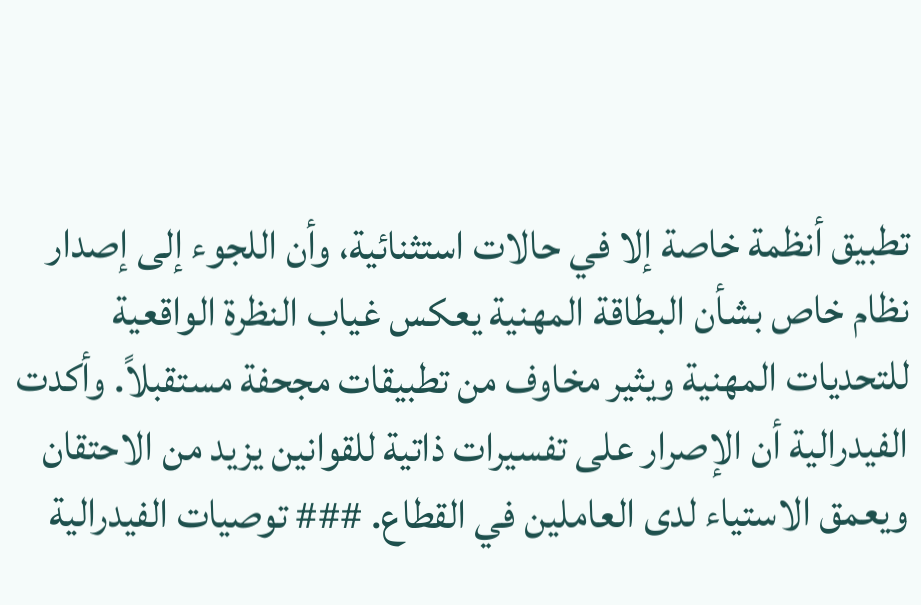تطبيق أنظمة خاصة إلا في حالات استثنائية، وأن اللجوء إلى إصدار نظام خاص بشأن البطاقة المهنية يعكس غياب النظرة الواقعية للتحديات المهنية ويثير مخاوف من تطبيقات مجحفة مستقبلاً. وأكدت الفيدرالية أن الإصرار على تفسيرات ذاتية للقوانين يزيد من الاحتقان ويعمق الاستياء لدى العاملين في القطاع. ### توصيات الفيدرالية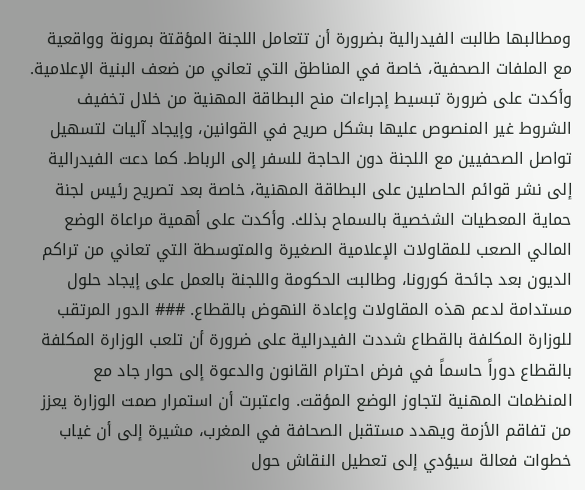ومطالبها طالبت الفيدرالية بضرورة أن تتعامل اللجنة المؤقتة بمرونة وواقعية مع الملفات الصحفية، خاصة في المناطق التي تعاني من ضعف البنية الإعلامية. وأكدت على ضرورة تبسيط إجراءات منح البطاقة المهنية من خلال تخفيف الشروط غير المنصوص عليها بشكل صريح في القوانين، وإيجاد آليات لتسهيل تواصل الصحفيين مع اللجنة دون الحاجة للسفر إلى الرباط. كما دعت الفيدرالية إلى نشر قوائم الحاصلين على البطاقة المهنية، خاصة بعد تصريح رئيس لجنة حماية المعطيات الشخصية بالسماح بذلك. وأكدت على أهمية مراعاة الوضع المالي الصعب للمقاولات الإعلامية الصغيرة والمتوسطة التي تعاني من تراكم الديون بعد جائحة كورونا، وطالبت الحكومة واللجنة بالعمل على إيجاد حلول مستدامة لدعم هذه المقاولات وإعادة النهوض بالقطاع. ### الدور المرتقب للوزارة المكلفة بالقطاع شددت الفيدرالية على ضرورة أن تلعب الوزارة المكلفة بالقطاع دوراً حاسماً في فرض احترام القانون والدعوة إلى حوار جاد مع المنظمات المهنية لتجاوز الوضع المؤقت. واعتبرت أن استمرار صمت الوزارة يعزز من تفاقم الأزمة ويهدد مستقبل الصحافة في المغرب، مشيرة إلى أن غياب خطوات فعالة سيؤدي إلى تعطيل النقاش حول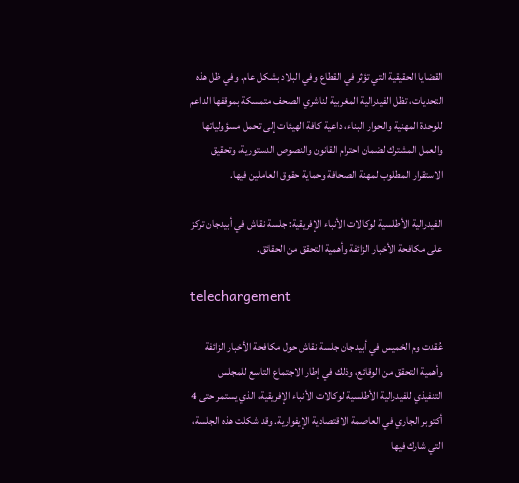القضايا الحقيقية التي تؤثر في القطاع وفي البلاد بشكل عام. وفي ظل هذه التحديات، تظل الفيدرالية المغربية لناشري الصحف متمسكة بموقفها الداعم للوحدة المهنية والحوار البناء، داعية كافة الهيئات إلى تحمل مسؤولياتها والعمل المشترك لضمان احترام القانون والنصوص الدستورية، وتحقيق الاستقرار المطلوب لمهنة الصحافة وحماية حقوق العاملين فيها.

الفيدرالية الأطلسية لوكالات الأنباء الإفريقية: جلسة نقاش في أبيدجان تركز على مكافحة الأخبار الزائفة وأهمية التحقق من الحقائق.

telechargement

عُقدت وم الخميس في أبيدجان جلسة نقاش حول مكافحة الأخبار الزائفة وأهمية التحقق من الوقائع، وذلك في إطار الاجتماع التاسع للمجلس التنفيذي للفيدرالية الأطلسية لوكالات الأنباء الإفريقية، الذي يستمر حتى 4 أكتوبر الجاري في العاصمة الاقتصادية الإيفوارية. وقد شكلت هذه الجلسة، التي شارك فيها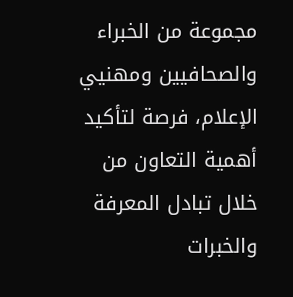مجموعة من الخبراء والصحافيين ومهنيي الإعلام، فرصة لتأكيد أهمية التعاون من خلال تبادل المعرفة والخبرات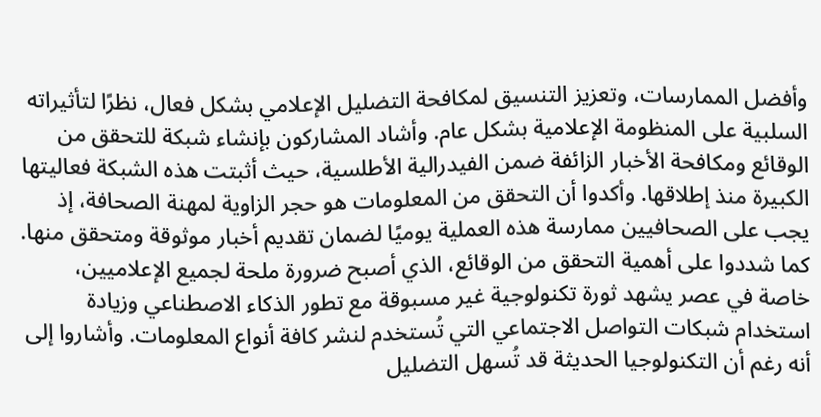وأفضل الممارسات، وتعزيز التنسيق لمكافحة التضليل الإعلامي بشكل فعال، نظرًا لتأثيراته السلبية على المنظومة الإعلامية بشكل عام. وأشاد المشاركون بإنشاء شبكة للتحقق من الوقائع ومكافحة الأخبار الزائفة ضمن الفيدرالية الأطلسية، حيث أثبتت هذه الشبكة فعاليتها الكبيرة منذ إطلاقها. وأكدوا أن التحقق من المعلومات هو حجر الزاوية لمهنة الصحافة، إذ يجب على الصحافيين ممارسة هذه العملية يوميًا لضمان تقديم أخبار موثوقة ومتحقق منها. كما شددوا على أهمية التحقق من الوقائع، الذي أصبح ضرورة ملحة لجميع الإعلاميين، خاصة في عصر يشهد ثورة تكنولوجية غير مسبوقة مع تطور الذكاء الاصطناعي وزيادة استخدام شبكات التواصل الاجتماعي التي تُستخدم لنشر كافة أنواع المعلومات. وأشاروا إلى أنه رغم أن التكنولوجيا الحديثة قد تُسهل التضليل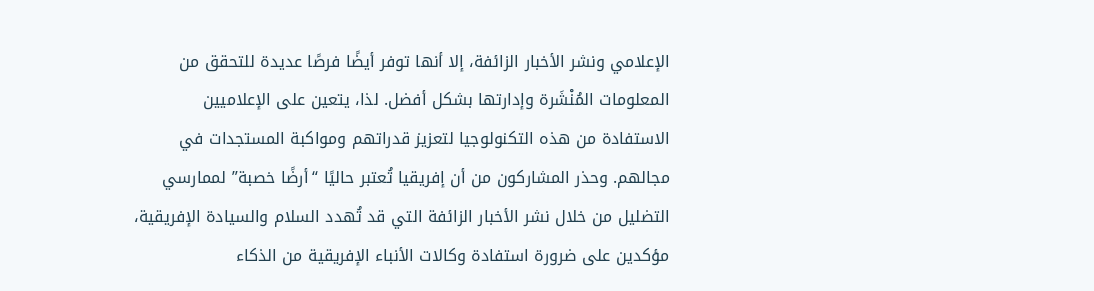الإعلامي ونشر الأخبار الزائفة، إلا أنها توفر أيضًا فرصًا عديدة للتحقق من المعلومات المُنْشَرة وإدارتها بشكل أفضل. لذا، يتعين على الإعلاميين الاستفادة من هذه التكنولوجيا لتعزيز قدراتهم ومواكبة المستجدات في مجالهم. وحذر المشاركون من أن إفريقيا تُعتبر حاليًا “أرضًا خصبة” لممارسي التضليل من خلال نشر الأخبار الزائفة التي قد تُهدد السلام والسيادة الإفريقية، مؤكدين على ضرورة استفادة وكالات الأنباء الإفريقية من الذكاء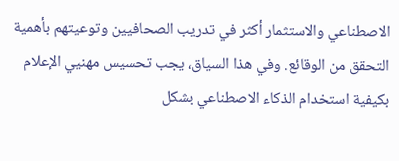الاصطناعي والاستثمار أكثر في تدريب الصحافيين وتوعيتهم بأهمية التحقق من الوقائع. وفي هذا السياق، يجب تحسيس مهنيي الإعلام بكيفية استخدام الذكاء الاصطناعي بشكل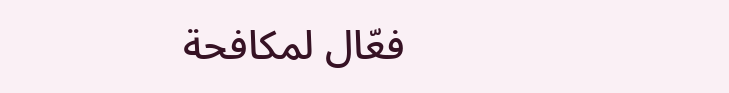فعّال لمكافحة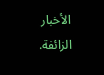الأخبار الزائفة.